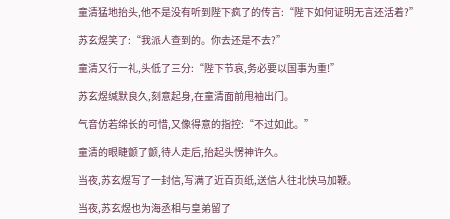童清猛地抬头,他不是没有听到陛下疯了的传言:“陛下如何证明无言还活着?”

苏玄煜笑了:“我派人查到的。你去还是不去?”

童清又行一礼,头低了三分:“陛下节哀,务必要以国事为重!”

苏玄煜缄默良久,刻意起身,在童清面前甩袖出门。

气音仿若绵长的可惜,又像得意的指控:“不过如此。”

童清的眼睫颤了颤,待人走后,抬起头愣神许久。

当夜,苏玄煜写了一封信,写满了近百页纸,送信人往北快马加鞭。

当夜,苏玄煜也为海丞相与皇弟留了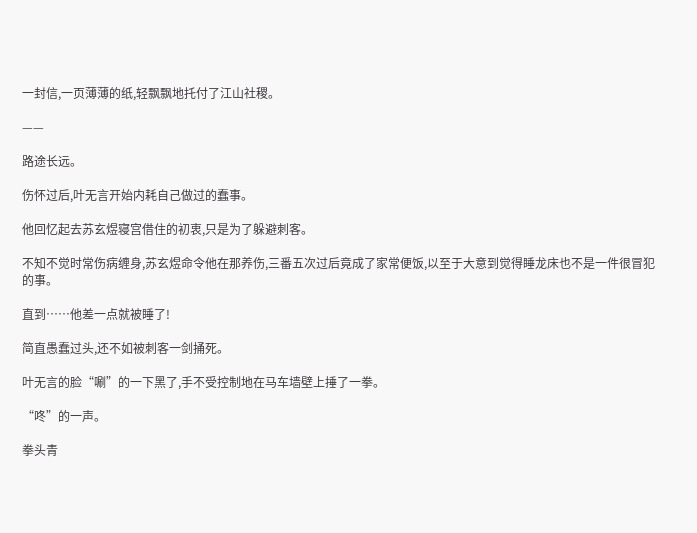一封信,一页薄薄的纸,轻飘飘地托付了江山社稷。

——

路途长远。

伤怀过后,叶无言开始内耗自己做过的蠢事。

他回忆起去苏玄煜寝宫借住的初衷,只是为了躲避刺客。

不知不觉时常伤病缠身,苏玄煜命令他在那养伤,三番五次过后竟成了家常便饭,以至于大意到觉得睡龙床也不是一件很冒犯的事。

直到……他差一点就被睡了!

简直愚蠢过头,还不如被刺客一剑捅死。

叶无言的脸“唰”的一下黑了,手不受控制地在马车墙壁上捶了一拳。

“咚”的一声。

拳头青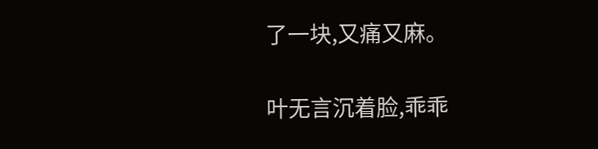了一块,又痛又麻。

叶无言沉着脸,乖乖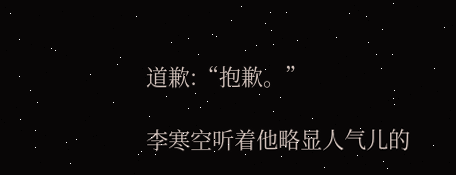道歉:“抱歉。”

李寒空听着他略显人气儿的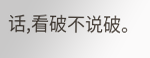话,看破不说破。